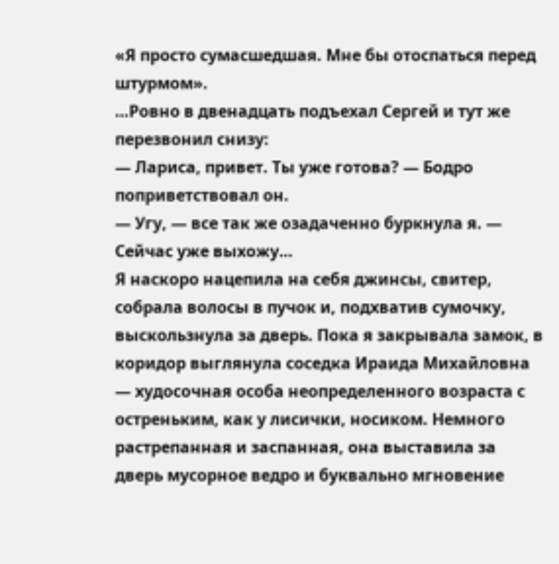«Я просто сумасшедшая. Мне бы отоспаться перед штурмом».
…Ровно в двенадцать подъехал Сергей и тут же перезвонил снизу:
— Лариса, привет. Ты уже готова? — Бодро поприветствовал он.
— Угу, — все так же озадаченно буркнула я. — Сейчас уже выхожу…
Я наскоро нацепила на себя джинсы, свитер, собрала волосы в пучок и, подхватив сумочку, выскользнула за дверь. Пока я закрывала замок, в коридор выглянула соседка Ираида Михайловна — худосочная особа неопределенного возраста с остреньким, как у лисички, носиком. Немного растрепанная и заспанная, она выставила за дверь мусорное ведро и буквально мгновение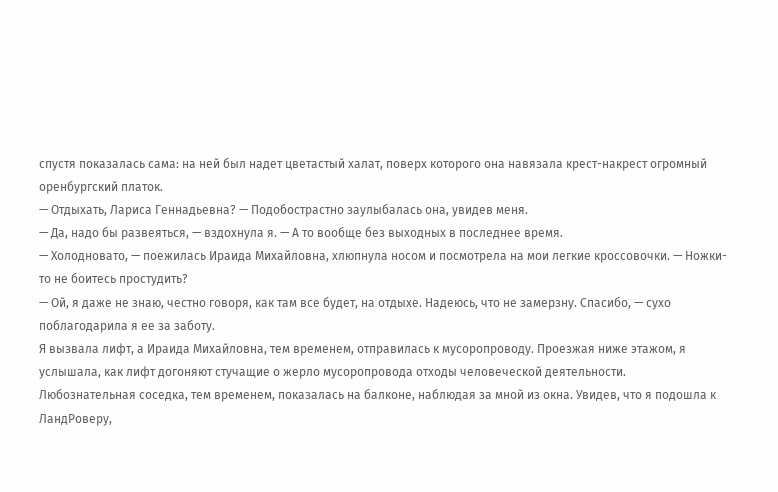спустя показалась сама: на ней был надет цветастый халат, поверх которого она навязала крест-накрест огромный оренбургский платок.
— Отдыхать, Лариса Геннадьевна? — Подобострастно заулыбалась она, увидев меня.
— Да, надо бы развеяться, — вздохнула я. — А то вообще без выходных в последнее время.
— Холодновато, — поежилась Ираида Михайловна, хлюпнула носом и посмотрела на мои легкие кроссовочки. — Ножки-то не боитесь простудить?
— Ой, я даже не знаю, честно говоря, как там все будет, на отдыхе. Надеюсь, что не замерзну. Спасибо, — сухо поблагодарила я ее за заботу.
Я вызвала лифт, а Ираида Михайловна, тем временем, отправилась к мусоропроводу. Проезжая ниже этажом, я услышала, как лифт догоняют стучащие о жерло мусоропровода отходы человеческой деятельности.
Любознательная соседка, тем временем, показалась на балконе, наблюдая за мной из окна. Увидев, что я подошла к ЛандРоверу,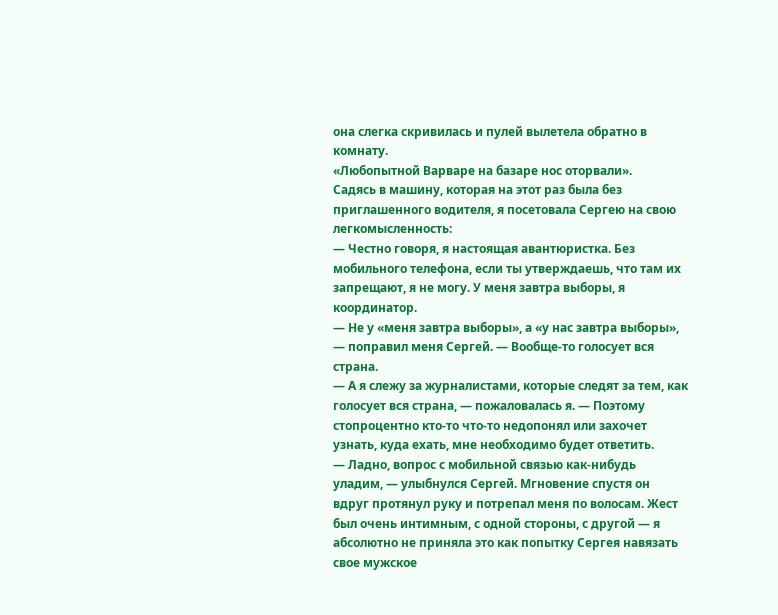она слегка скривилась и пулей вылетела обратно в комнату.
«Любопытной Варваре на базаре нос оторвали».
Садясь в машину, которая на этот раз была без приглашенного водителя, я посетовала Сергею на свою легкомысленность:
— Честно говоря, я настоящая авантюристка. Без мобильного телефона, если ты утверждаешь, что там их запрещают, я не могу. У меня завтра выборы, я координатор.
— Не у «меня завтра выборы», а «у нас завтра выборы», — поправил меня Сергей. — Вообще-то голосует вся страна.
— А я слежу за журналистами, которые следят за тем, как голосует вся страна, — пожаловалась я. — Поэтому стопроцентно кто-то что-то недопонял или захочет узнать, куда ехать, мне необходимо будет ответить.
— Ладно, вопрос с мобильной связью как-нибудь уладим, — улыбнулся Сергей. Мгновение спустя он вдруг протянул руку и потрепал меня по волосам. Жест был очень интимным, с одной стороны, с другой — я абсолютно не приняла это как попытку Сергея навязать свое мужское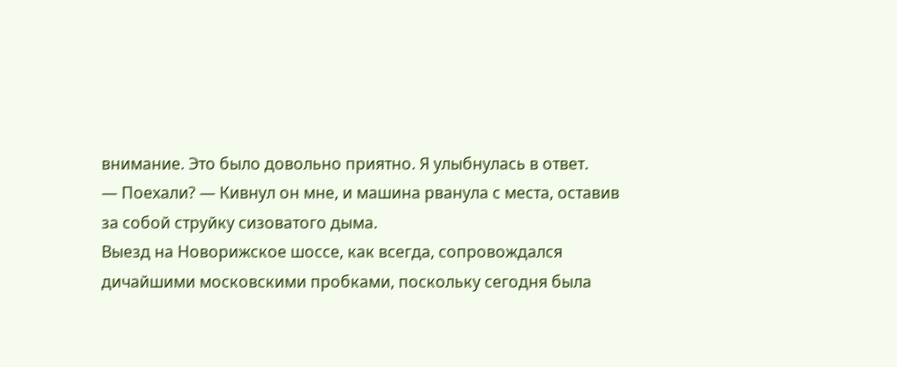внимание. Это было довольно приятно. Я улыбнулась в ответ.
— Поехали? — Кивнул он мне, и машина рванула с места, оставив за собой струйку сизоватого дыма.
Выезд на Новорижское шоссе, как всегда, сопровождался дичайшими московскими пробками, поскольку сегодня была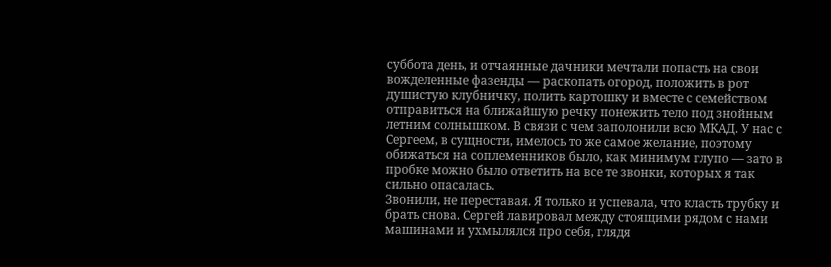суббота день, и отчаянные дачники мечтали попасть на свои вожделенные фазенды — раскопать огород, положить в рот душистую клубничку, полить картошку и вместе с семейством отправиться на ближайшую речку понежить тело под знойным летним солнышком. В связи с чем заполонили всю МКАД. У нас с Сергеем, в сущности, имелось то же самое желание, поэтому обижаться на соплеменников было, как минимум глупо — зато в пробке можно было ответить на все те звонки, которых я так сильно опасалась.
Звонили, не переставая. Я только и успевала, что класть трубку и брать снова. Сергей лавировал между стоящими рядом с нами машинами и ухмылялся про себя, глядя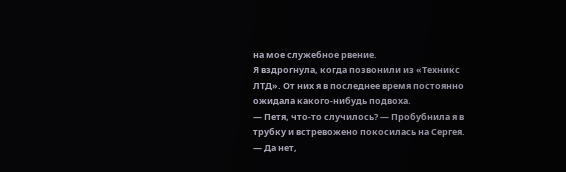на мое служебное рвение.
Я вздрогнула, когда позвонили из «Техникс ЛТД». От них я в последнее время постоянно ожидала какого-нибудь подвоха.
— Петя, что-то случилось? — Пробубнила я в трубку и встревожено покосилась на Сергея.
— Да нет,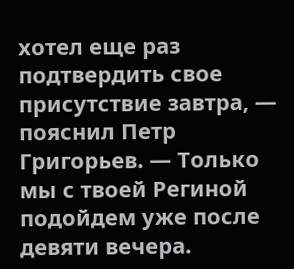хотел еще раз подтвердить свое присутствие завтра, — пояснил Петр Григорьев. — Только мы с твоей Региной подойдем уже после девяти вечера.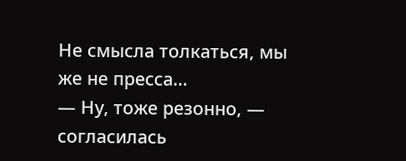Не смысла толкаться, мы же не пресса…
— Ну, тоже резонно, — согласилась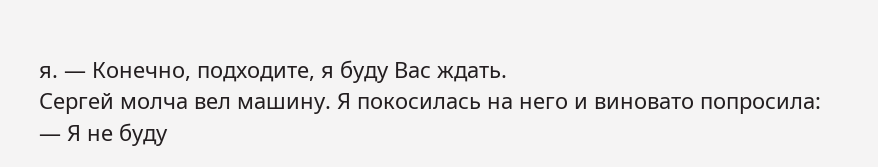я. — Конечно, подходите, я буду Вас ждать.
Сергей молча вел машину. Я покосилась на него и виновато попросила:
— Я не буду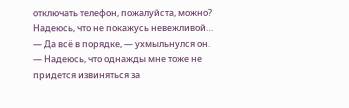отключать телефон, пожалуйста, можно? Надеюсь, что не покажусь невежливой…
— Да всё в порядке, — ухмыльнулся он. — Надеюсь, что однажды мне тоже не придется извиняться за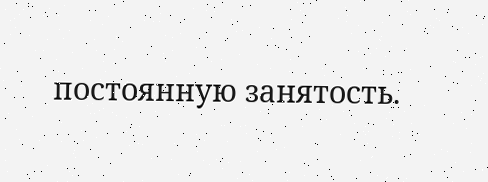постоянную занятость.